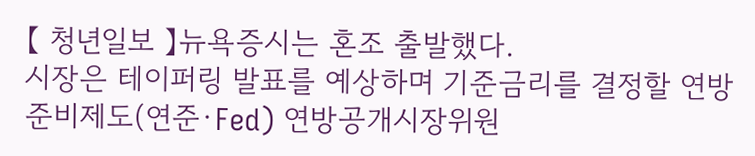【 청년일보 】뉴욕증시는 혼조 출발했다.
시장은 테이퍼링 발표를 예상하며 기준금리를 결정할 연방준비제도(연준·Fed) 연방공개시장위원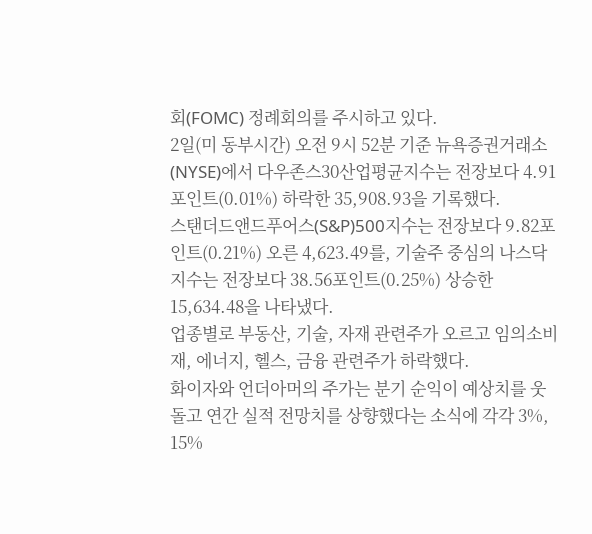회(FOMC) 정례회의를 주시하고 있다.
2일(미 동부시간) 오전 9시 52분 기준 뉴욕증권거래소(NYSE)에서 다우존스30산업평균지수는 전장보다 4.91포인트(0.01%) 하락한 35,908.93을 기록했다.
스탠더드앤드푸어스(S&P)500지수는 전장보다 9.82포인트(0.21%) 오른 4,623.49를, 기술주 중심의 나스닥지수는 전장보다 38.56포인트(0.25%) 상승한 15,634.48을 나타냈다.
업종별로 부동산, 기술, 자재 관련주가 오르고 임의소비재, 에너지, 헬스, 금융 관련주가 하락했다.
화이자와 언더아머의 주가는 분기 순익이 예상치를 웃돌고 연간 실적 전망치를 상향했다는 소식에 각각 3%, 15%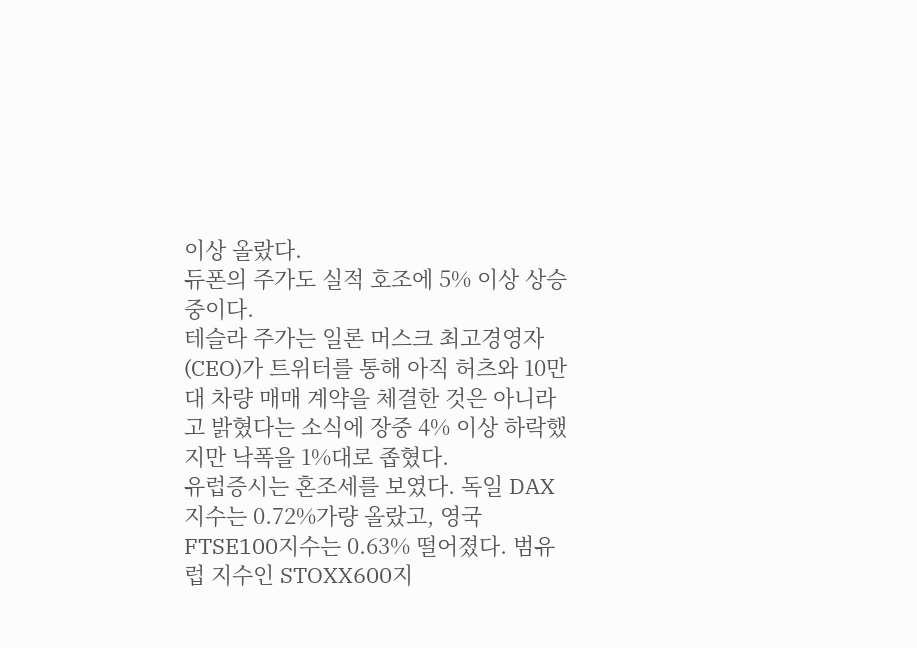이상 올랐다.
듀폰의 주가도 실적 호조에 5% 이상 상승 중이다.
테슬라 주가는 일론 머스크 최고경영자(CEO)가 트위터를 통해 아직 허츠와 10만대 차량 매매 계약을 체결한 것은 아니라고 밝혔다는 소식에 장중 4% 이상 하락했지만 낙폭을 1%대로 좁혔다.
유럽증시는 혼조세를 보였다. 독일 DAX지수는 0.72%가량 올랐고, 영국 FTSE100지수는 0.63% 떨어졌다. 범유럽 지수인 STOXX600지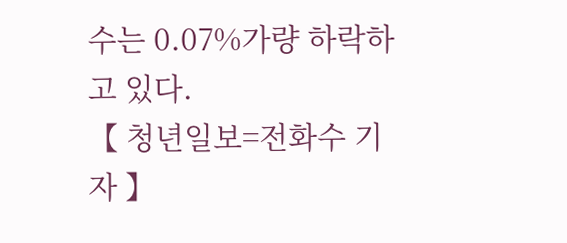수는 0.07%가량 하락하고 있다.
【 청년일보=전화수 기자 】